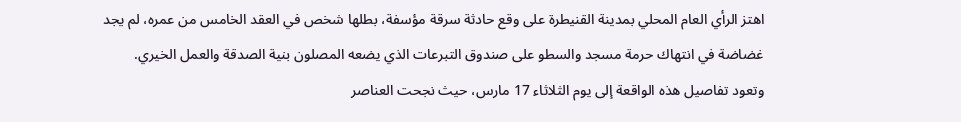اهتز الرأي العام المحلي بمدينة القنيطرة على وقع حادثة سرقة مؤسفة، بطلها شخص في العقد الخامس من عمره، لم يجد غضاضة في انتهاك حرمة مسجد والسطو على صندوق التبرعات الذي يضعه المصلون بنية الصدقة والعمل الخيري.
وتعود تفاصيل هذه الواقعة إلى يوم الثلاثاء 17 مارس، حيث نجحت العناصر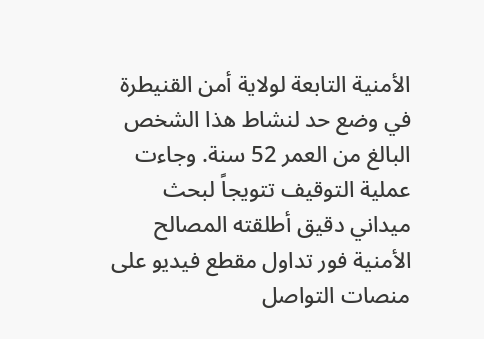الأمنية التابعة لولاية أمن القنيطرة في وضع حد لنشاط هذا الشخص البالغ من العمر 52 سنة. وجاءت عملية التوقيف تتويجاً لبحث ميداني دقيق أطلقته المصالح الأمنية فور تداول مقطع فيديو على منصات التواصل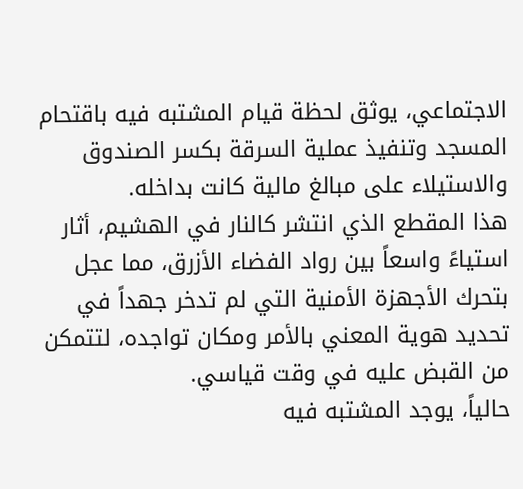الاجتماعي، يوثق لحظة قيام المشتبه فيه باقتحام المسجد وتنفيذ عملية السرقة بكسر الصندوق والاستيلاء على مبالغ مالية كانت بداخله.
هذا المقطع الذي انتشر كالنار في الهشيم، أثار استياءً واسعاً بين رواد الفضاء الأزرق، مما عجل بتحرك الأجهزة الأمنية التي لم تدخر جهداً في تحديد هوية المعني بالأمر ومكان تواجده، لتتمكن من القبض عليه في وقت قياسي.
حالياً، يوجد المشتبه فيه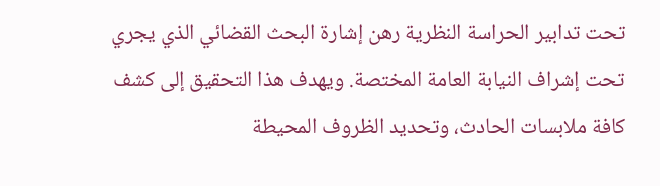تحت تدابير الحراسة النظرية رهن إشارة البحث القضائي الذي يجري تحت إشراف النيابة العامة المختصة. ويهدف هذا التحقيق إلى كشف كافة ملابسات الحادث، وتحديد الظروف المحيطة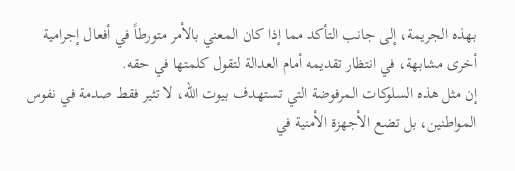بهذه الجريمة، إلى جانب التأكد مما إذا كان المعني بالأمر متورطاً في أفعال إجرامية أخرى مشابهة، في انتظار تقديمه أمام العدالة لتقول كلمتها في حقه.
إن مثل هذه السلوكات المرفوضة التي تستهدف بيوت الله، لا تثير فقط صدمة في نفوس المواطنين، بل تضع الأجهزة الأمنية في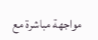مواجهة مباشرة مع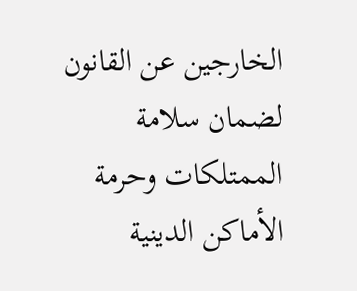الخارجين عن القانون لضمان سلامة الممتلكات وحرمة الأماكن الدينية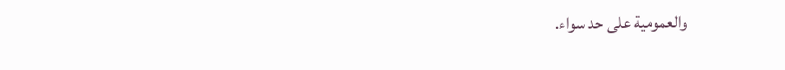والعمومية على حد سواء.